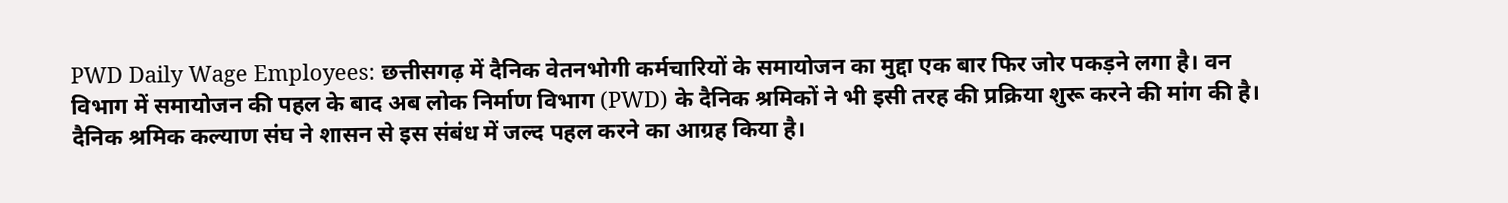PWD Daily Wage Employees: छत्तीसगढ़ में दैनिक वेतनभोगी कर्मचारियों के समायोजन का मुद्दा एक बार फिर जोर पकड़ने लगा है। वन विभाग में समायोजन की पहल के बाद अब लोक निर्माण विभाग (PWD) के दैनिक श्रमिकों ने भी इसी तरह की प्रक्रिया शुरू करने की मांग की है। दैनिक श्रमिक कल्याण संघ ने शासन से इस संबंध में जल्द पहल करने का आग्रह किया है।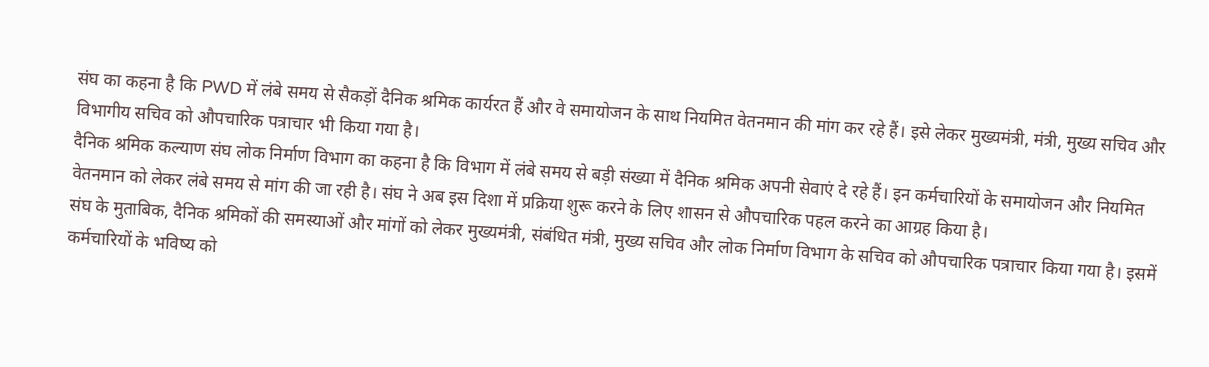संघ का कहना है कि PWD में लंबे समय से सैकड़ों दैनिक श्रमिक कार्यरत हैं और वे समायोजन के साथ नियमित वेतनमान की मांग कर रहे हैं। इसे लेकर मुख्यमंत्री, मंत्री, मुख्य सचिव और विभागीय सचिव को औपचारिक पत्राचार भी किया गया है।
दैनिक श्रमिक कल्याण संघ लोक निर्माण विभाग का कहना है कि विभाग में लंबे समय से बड़ी संख्या में दैनिक श्रमिक अपनी सेवाएं दे रहे हैं। इन कर्मचारियों के समायोजन और नियमित वेतनमान को लेकर लंबे समय से मांग की जा रही है। संघ ने अब इस दिशा में प्रक्रिया शुरू करने के लिए शासन से औपचारिक पहल करने का आग्रह किया है।
संघ के मुताबिक, दैनिक श्रमिकों की समस्याओं और मांगों को लेकर मुख्यमंत्री, संबंधित मंत्री, मुख्य सचिव और लोक निर्माण विभाग के सचिव को औपचारिक पत्राचार किया गया है। इसमें कर्मचारियों के भविष्य को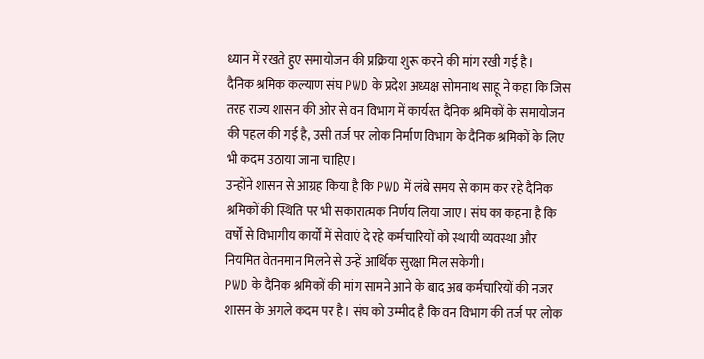ध्यान में रखते हुए समायोजन की प्रक्रिया शुरू करने की मांग रखी गई है।
दैनिक श्रमिक कल्याण संघ PWD के प्रदेश अध्यक्ष सोमनाथ साहू ने कहा कि जिस तरह राज्य शासन की ओर से वन विभाग में कार्यरत दैनिक श्रमिकों के समायोजन की पहल की गई है, उसी तर्ज पर लोक निर्माण विभाग के दैनिक श्रमिकों के लिए भी कदम उठाया जाना चाहिए।
उन्होंने शासन से आग्रह किया है कि PWD में लंबे समय से काम कर रहे दैनिक श्रमिकों की स्थिति पर भी सकारात्मक निर्णय लिया जाए। संघ का कहना है कि वर्षों से विभागीय कार्यों में सेवाएं दे रहे कर्मचारियों को स्थायी व्यवस्था और नियमित वेतनमान मिलने से उन्हें आर्थिक सुरक्षा मिल सकेगी।
PWD के दैनिक श्रमिकों की मांग सामने आने के बाद अब कर्मचारियों की नजर शासन के अगले कदम पर है। संघ को उम्मीद है कि वन विभाग की तर्ज पर लोक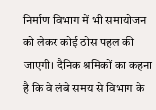निर्माण विभाग में भी समायोजन को लेकर कोई ठोस पहल की जाएगी। दैनिक श्रमिकों का कहना है कि वे लंबे समय से विभाग के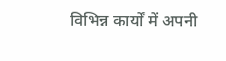विभिन्न कार्यों में अपनी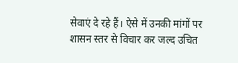सेवाएं दे रहे हैं। ऐसे में उनकी मांगों पर शासन स्तर से विचार कर जल्द उचित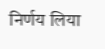निर्णय लिया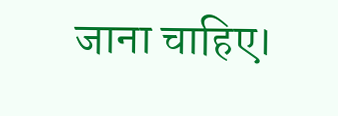जाना चाहिए।